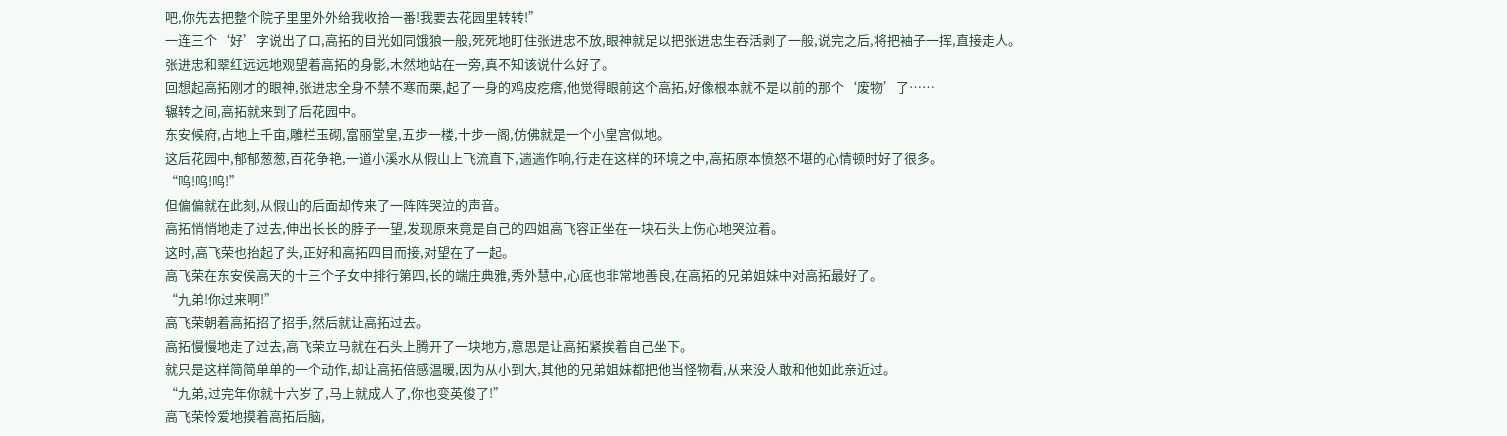吧,你先去把整个院子里里外外给我收拾一番!我要去花园里转转!”
一连三个‘好’字说出了口,高拓的目光如同饿狼一般,死死地盯住张进忠不放,眼神就足以把张进忠生吞活剥了一般,说完之后,将把袖子一挥,直接走人。
张进忠和翠红远远地观望着高拓的身影,木然地站在一旁,真不知该说什么好了。
回想起高拓刚才的眼神,张进忠全身不禁不寒而栗,起了一身的鸡皮疙瘩,他觉得眼前这个高拓,好像根本就不是以前的那个‘废物’了……
辗转之间,高拓就来到了后花园中。
东安候府,占地上千亩,雕栏玉砌,富丽堂皇,五步一楼,十步一阁,仿佛就是一个小皇宫似地。
这后花园中,郁郁葱葱,百花争艳,一道小溪水从假山上飞流直下,遄遄作响,行走在这样的环境之中,高拓原本愤怒不堪的心情顿时好了很多。
“呜!呜!呜!”
但偏偏就在此刻,从假山的后面却传来了一阵阵哭泣的声音。
高拓悄悄地走了过去,伸出长长的脖子一望,发现原来竟是自己的四姐高飞容正坐在一块石头上伤心地哭泣着。
这时,高飞荣也抬起了头,正好和高拓四目而接,对望在了一起。
高飞荣在东安侯高天的十三个子女中排行第四,长的端庄典雅,秀外慧中,心底也非常地善良,在高拓的兄弟姐妹中对高拓最好了。
“九弟!你过来啊!”
高飞荣朝着高拓招了招手,然后就让高拓过去。
高拓慢慢地走了过去,高飞荣立马就在石头上腾开了一块地方,意思是让高拓紧挨着自己坐下。
就只是这样简简单单的一个动作,却让高拓倍感温暖,因为从小到大,其他的兄弟姐妹都把他当怪物看,从来没人敢和他如此亲近过。
“九弟,过完年你就十六岁了,马上就成人了,你也变英俊了!”
高飞荣怜爱地摸着高拓后脑,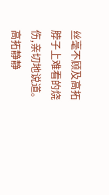丝毫不顾及高拓脖子上难看的烧伤,亲切地说道。
高拓静静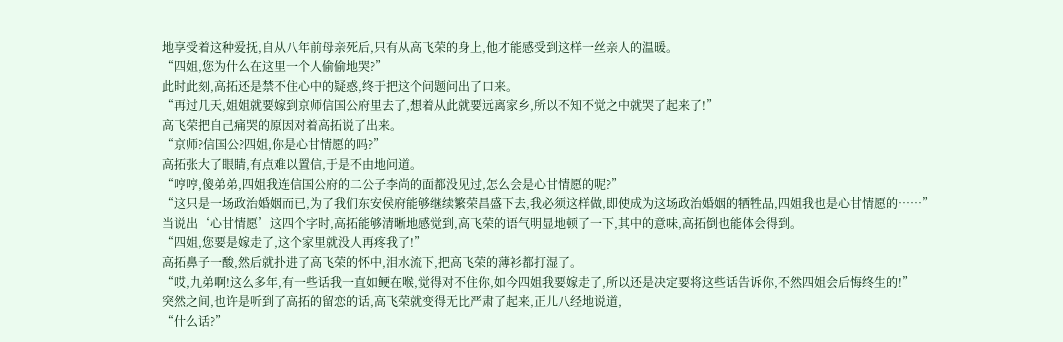地享受着这种爱抚,自从八年前母亲死后,只有从高飞荣的身上,他才能感受到这样一丝亲人的温暖。
“四姐,您为什么在这里一个人偷偷地哭?”
此时此刻,高拓还是禁不住心中的疑惑,终于把这个问题问出了口来。
“再过几天,姐姐就要嫁到京师信国公府里去了,想着从此就要远离家乡,所以不知不觉之中就哭了起来了!”
高飞荣把自己痛哭的原因对着高拓说了出来。
“京师?信国公?四姐,你是心甘情愿的吗?”
高拓张大了眼睛,有点难以置信,于是不由地问道。
“哼哼,傻弟弟,四姐我连信国公府的二公子李尚的面都没见过,怎么会是心甘情愿的呢?”
“这只是一场政治婚姻而已,为了我们东安侯府能够继续繁荣昌盛下去,我必须这样做,即使成为这场政治婚姻的牺牲品,四姐我也是心甘情愿的……”
当说出‘心甘情愿’这四个字时,高拓能够清晰地感觉到,高飞荣的语气明显地顿了一下,其中的意味,高拓倒也能体会得到。
“四姐,您要是嫁走了,这个家里就没人再疼我了!”
高拓鼻子一酸,然后就扑进了高飞荣的怀中,泪水流下,把高飞荣的薄衫都打湿了。
“哎,九弟啊!这么多年,有一些话我一直如鲠在喉,觉得对不住你,如今四姐我要嫁走了,所以还是决定要将这些话告诉你,不然四姐会后悔终生的!”
突然之间,也许是听到了高拓的留恋的话,高飞荣就变得无比严肃了起来,正儿八经地说道,
“什么话?”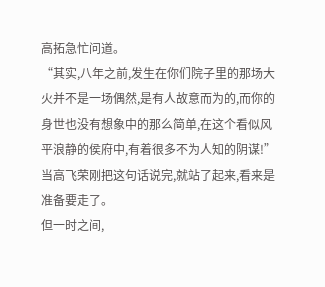高拓急忙问道。
“其实,八年之前,发生在你们院子里的那场大火并不是一场偶然,是有人故意而为的,而你的身世也没有想象中的那么简单,在这个看似风平浪静的侯府中,有着很多不为人知的阴谋!”
当高飞荣刚把这句话说完,就站了起来,看来是准备要走了。
但一时之间,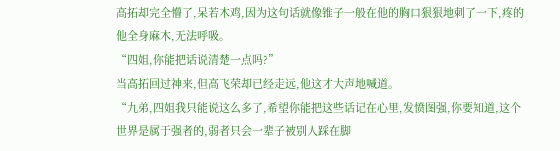高拓却完全懵了,呆若木鸡,因为这句话就像锥子一般在他的胸口狠狠地刺了一下,疼的他全身麻木,无法呼吸。
“四姐,你能把话说清楚一点吗?”
当高拓回过神来,但高飞荣却已经走远,他这才大声地喊道。
“九弟,四姐我只能说这么多了,希望你能把这些话记在心里,发愤图强,你要知道,这个世界是属于强者的,弱者只会一辈子被别人踩在脚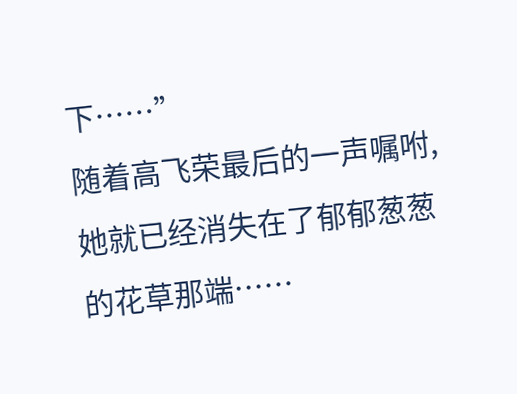下……”
随着高飞荣最后的一声嘱咐,她就已经消失在了郁郁葱葱的花草那端……